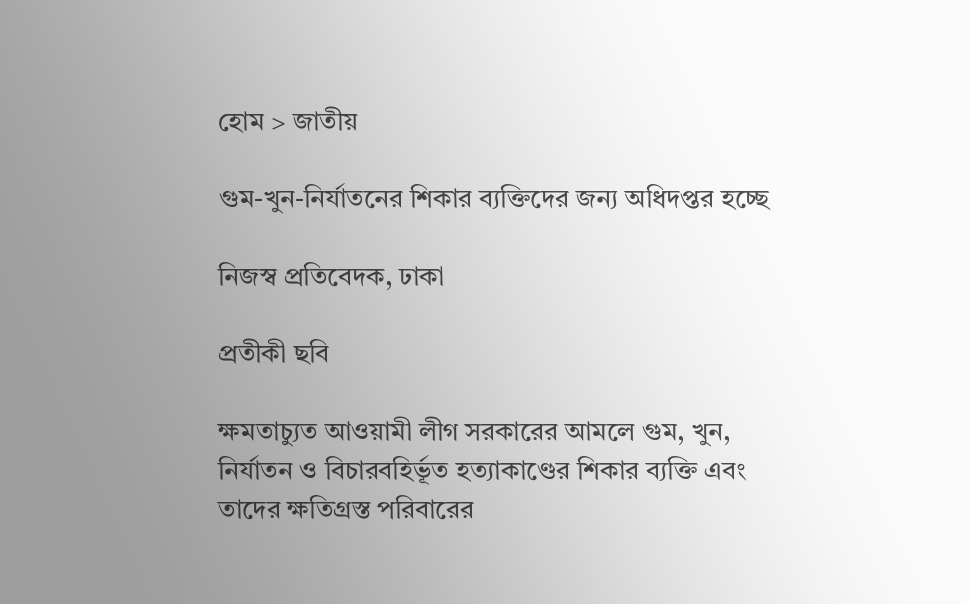হোম > জাতীয়

গুম-খুন-নির্যাতনের শিকার ব্যক্তিদের জন্য অধিদপ্তর হচ্ছে

নিজস্ব প্রতিবেদক, ঢাকা

প্রতীকী ছবি

ক্ষমতাচ্যুত আওয়ামী লীগ সরকারের আমলে গুম, খুন, নির্যাতন ও বিচারবহির্ভূত হত্যাকাণ্ডের শিকার ব্যক্তি এবং তাদের ক্ষতিগ্রস্ত পরিবারের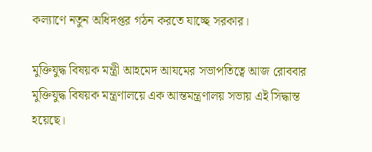কল্যাণে নতুন অধিদপ্তর গঠন করতে যাচ্ছে সরকার।

মুক্তিযুদ্ধ বিষয়ক মন্ত্রী আহমেদ আযমের সভাপতিত্বে আজ রোববার মুক্তিযুদ্ধ বিষয়ক মন্ত্রণালয়ে এক আন্তমন্ত্রণালয় সভায় এই সিদ্ধান্ত হয়েছে।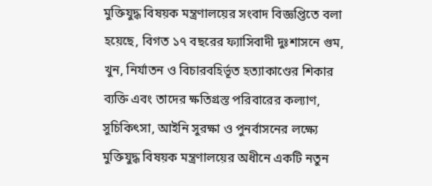মুক্তিযুদ্ধ বিষয়ক মন্ত্রণালয়ের সংবাদ বিজ্ঞপ্তিতে বলা হয়েছে, বিগত ১৭ বছরের ফ্যাসিবাদী দুঃশাসনে গুম, খুন, নির্যাতন ও বিচারবহির্ভূত হত্যাকাণ্ডের শিকার ব্যক্তি এবং তাদের ক্ষতিগ্রস্ত পরিবারের কল্যাণ, সুচিকিৎসা, আইনি সুরক্ষা ও পুনর্বাসনের লক্ষ্যে মুক্তিযুদ্ধ বিষয়ক মন্ত্রণালয়ের অধীনে একটি নতুন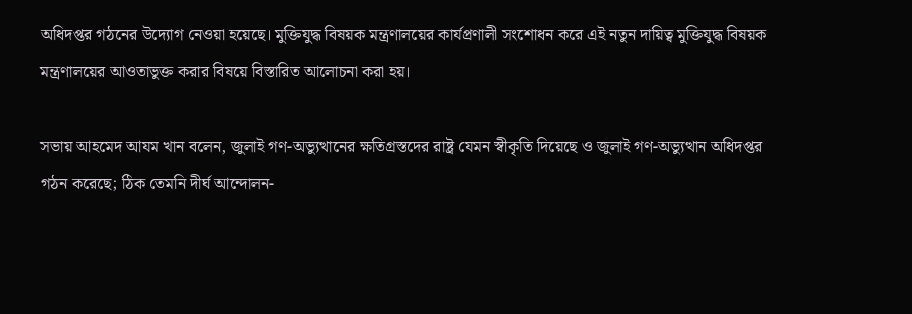অধিদপ্তর গঠনের উদ্যোগ নেওয়া হয়েছে। মুক্তিযুদ্ধ বিষয়ক মন্ত্রণালয়ের কার্যপ্রণালী সংশোধন করে এই নতুন দায়িত্ব মুক্তিযুদ্ধ বিষয়ক মন্ত্রণালয়ের আওতাভুক্ত করার বিষয়ে বিস্তারিত আলোচনা করা হয়।

সভায় আহমেদ আযম খান বলেন, জুলাই গণ-অভ্যুত্থানের ক্ষতিগ্রস্তদের রাষ্ট্র যেমন স্বীকৃতি দিয়েছে ও জুলাই গণ-অভ্যুত্থান অধিদপ্তর গঠন করেছে; ঠিক তেমনি দীর্ঘ আন্দোলন-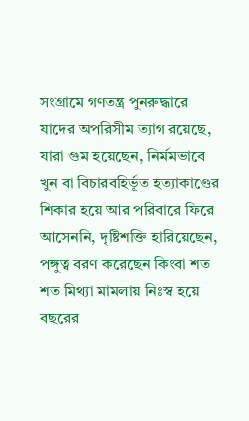সংগ্রামে গণতন্ত্র পুনরুদ্ধারে যাদের অপরিসীম ত্যাগ রয়েছে, যারা গুম হয়েছেন, নির্মমভাবে খুন বা বিচারবহির্ভূত হত্যাকাণ্ডের শিকার হয়ে আর পরিবারে ফিরে আসেননি, দৃষ্টিশক্তি হারিয়েছেন, পঙ্গুত্ব বরণ করেছেন কিংবা শত শত মিথ্যা মামলায় নিঃস্ব হয়ে বছরের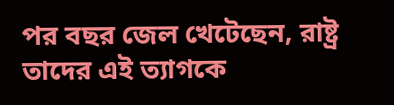পর বছর জেল খেটেছেন, রাষ্ট্র তাদের এই ত্যাগকে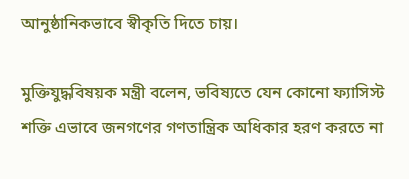আনুষ্ঠানিকভাবে স্বীকৃতি দিতে চায়।

মুক্তিযুদ্ধবিষয়ক মন্ত্রী বলেন, ভবিষ্যতে যেন কোনো ফ্যাসিস্ট শক্তি এভাবে জনগণের গণতান্ত্রিক অধিকার হরণ করতে না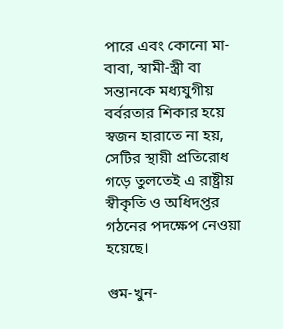পারে এবং কোনো মা-বাবা, স্বামী-স্ত্রী বা সন্তানকে মধ্যযুগীয় বর্বরতার শিকার হয়ে স্বজন হারাতে না হয়, সেটির স্থায়ী প্রতিরোধ গড়ে তুলতেই এ রাষ্ট্রীয় স্বীকৃতি ও অধিদপ্তর গঠনের পদক্ষেপ নেওয়া হয়েছে।

গুম-খুন-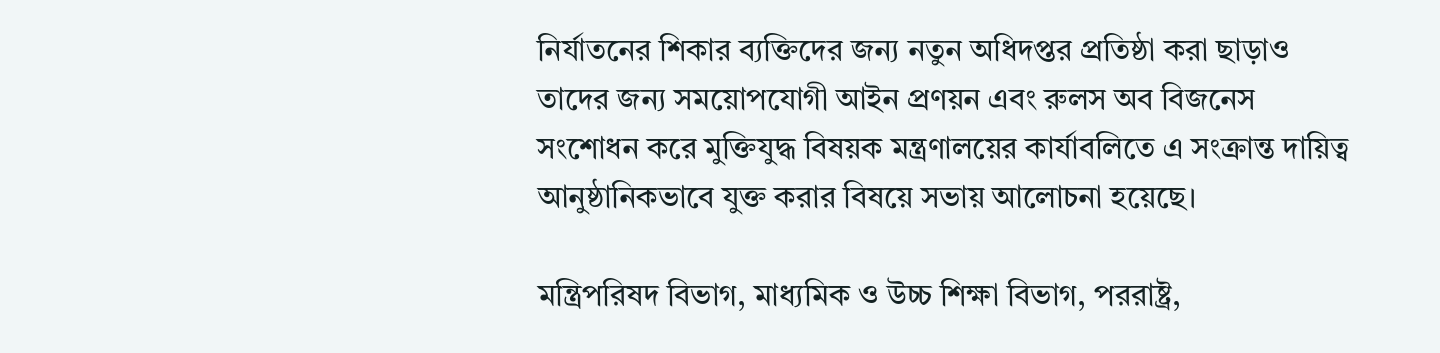নির্যাতনের শিকার ব্যক্তিদের জন্য নতুন অধিদপ্তর প্রতিষ্ঠা করা ছাড়াও তাদের জন্য সময়োপযোগী আইন প্রণয়ন এবং রুলস অব বিজনেস সংশোধন করে মুক্তিযুদ্ধ বিষয়ক মন্ত্রণালয়ের কার্যাবলিতে এ সংক্রান্ত দায়িত্ব আনুষ্ঠানিকভাবে যুক্ত করার বিষয়ে সভায় আলোচনা হয়েছে।

মন্ত্রিপরিষদ বিভাগ, মাধ্যমিক ও উচ্চ শিক্ষা বিভাগ, পররাষ্ট্র,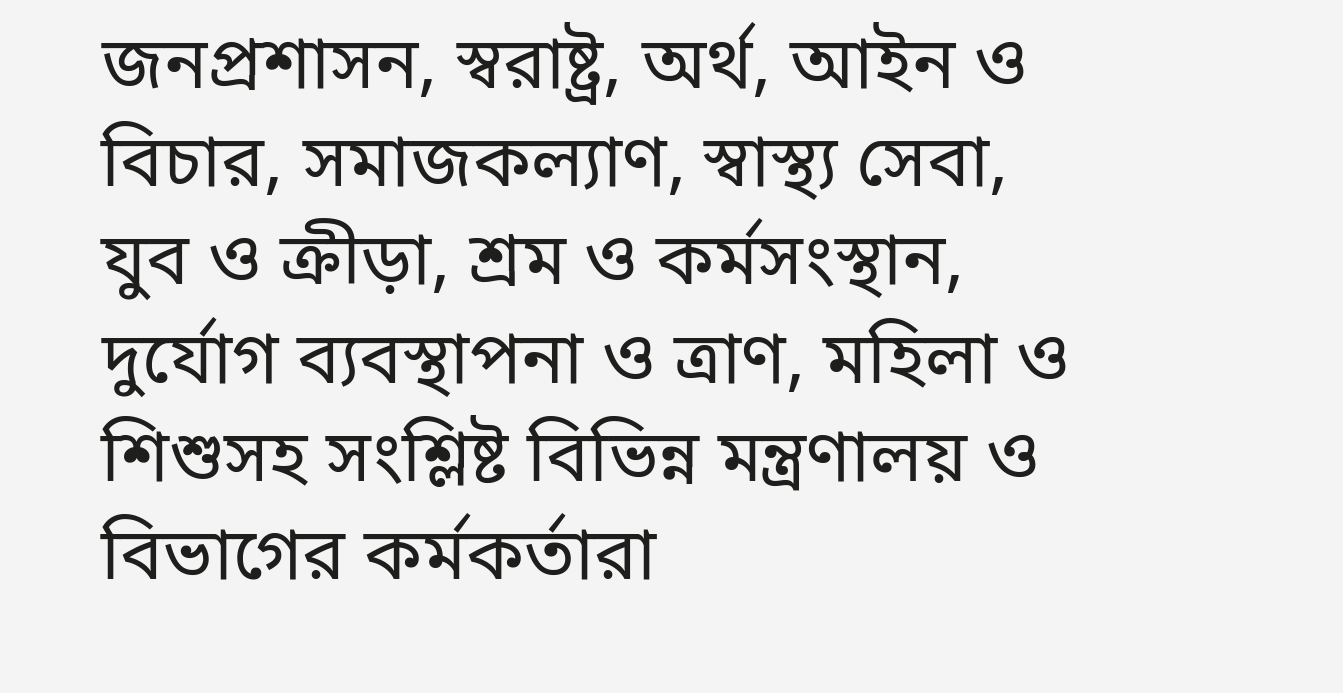জনপ্রশাসন, স্বরাষ্ট্র, অর্থ, আইন ও বিচার, সমাজকল্যাণ, স্বাস্থ্য সেবা, যুব ও ক্রীড়া, শ্রম ও কর্মসংস্থান, দুর্যোগ ব্যবস্থাপনা ও ত্রাণ, মহিলা ও শিশুসহ সংশ্লিষ্ট বিভিন্ন মন্ত্রণালয় ও বিভাগের কর্মকর্তারা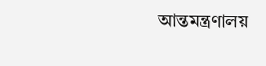আন্তমন্ত্রণালয়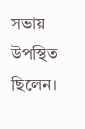সভায় উপস্থিত ছিলেন।